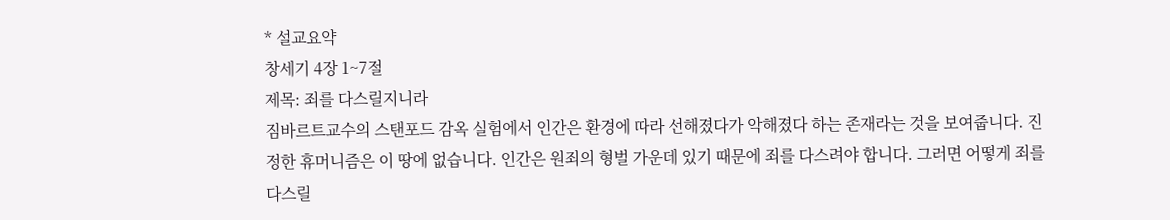* 설교요약
창세기 4장 1~7절
제목: 죄를 다스릴지니라
짐바르트교수의 스탠포드 감옥 실험에서 인간은 환경에 따라 선해졌다가 악해졌다 하는 존재라는 것을 보여줍니다. 진정한 휴머니즘은 이 땅에 없습니다. 인간은 원죄의 형벌 가운데 있기 때문에 죄를 다스려야 합니다. 그러면 어떻게 죄를 다스릴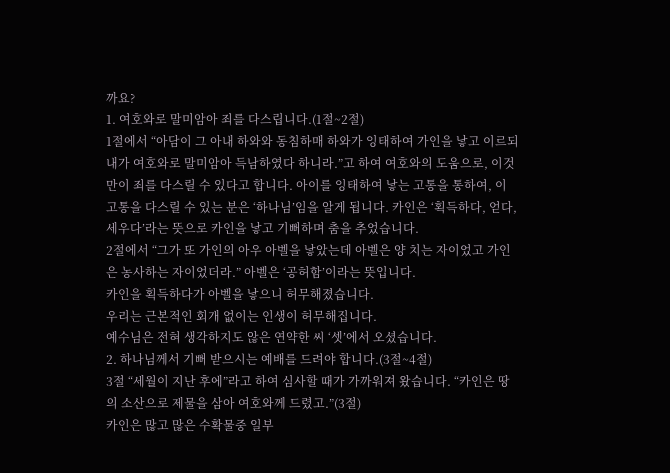까요?
1. 여호와로 말미암아 죄를 다스립니다.(1절~2절)
1절에서 “아담이 그 아내 하와와 동침하매 하와가 잉태하여 가인을 낳고 이르되 내가 여호와로 말미암아 득남하였다 하니라.”고 하여 여호와의 도움으로, 이것만이 죄를 다스릴 수 있다고 합니다. 아이를 잉태하여 낳는 고통을 통하여, 이 고통을 다스릴 수 있는 분은 ‘하나님’임을 알게 됩니다. 카인은 ‘획득하다, 얻다, 세우다’라는 뜻으로 카인을 낳고 기뻐하며 춤을 추었습니다.
2절에서 “그가 또 가인의 아우 아벨을 낳았는데 아벨은 양 치는 자이었고 가인은 농사하는 자이었더라.” 아벨은 ‘공허함’이라는 뜻입니다.
카인을 획득하다가 아벨을 낳으니 허무해졌습니다.
우리는 근본적인 회개 없이는 인생이 허무해집니다.
예수님은 전혀 생각하지도 않은 연약한 씨 ‘셋’에서 오셨습니다.
2. 하나님께서 기뻐 받으시는 예배를 드려야 합니다.(3절~4절)
3절 “세월이 지난 후에”라고 하여 심사할 때가 가까워져 왔습니다. “카인은 땅의 소산으로 제물을 삼아 여호와께 드렸고.”(3절)
카인은 많고 많은 수확물중 일부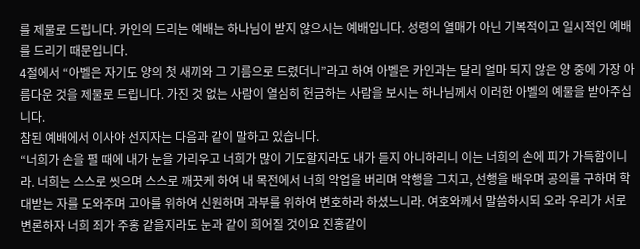를 제물로 드립니다. 카인의 드리는 예배는 하나님이 받지 않으시는 예배입니다. 성령의 열매가 아닌 기복적이고 일시적인 예배를 드리기 때문입니다.
4절에서 “아벨은 자기도 양의 첫 새끼와 그 기름으로 드렸더니”라고 하여 아벨은 카인과는 달리 얼마 되지 않은 양 중에 가장 아름다운 것을 제물로 드립니다. 가진 것 없는 사람이 열심히 헌금하는 사람을 보시는 하나님께서 이러한 아벨의 예물을 받아주십니다.
참된 예배에서 이사야 선지자는 다음과 같이 말하고 있습니다.
“너희가 손을 펼 때에 내가 눈을 가리우고 너희가 많이 기도할지라도 내가 듣지 아니하리니 이는 너희의 손에 피가 가득함이니라. 너희는 스스로 씻으며 스스로 깨끗케 하여 내 목전에서 너희 악업을 버리며 악행을 그치고, 선행을 배우며 공의를 구하며 학대받는 자를 도와주며 고아를 위하여 신원하며 과부를 위하여 변호하라 하셨느니라. 여호와께서 말씀하시되 오라 우리가 서로 변론하자 너희 죄가 주홍 같을지라도 눈과 같이 희어질 것이요 진홍같이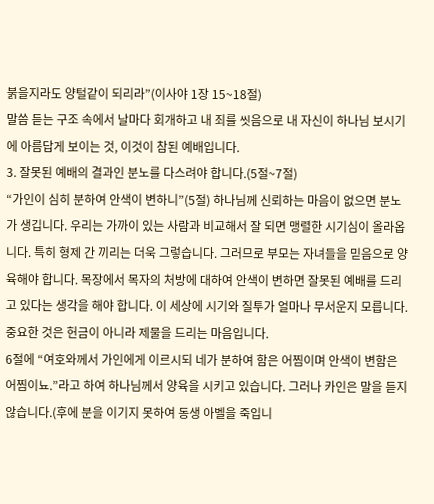붉을지라도 양털같이 되리라”(이사야 1장 15~18절)
말씀 듣는 구조 속에서 날마다 회개하고 내 죄를 씻음으로 내 자신이 하나님 보시기에 아름답게 보이는 것, 이것이 참된 예배입니다.
3. 잘못된 예배의 결과인 분노를 다스려야 합니다.(5절~7절)
“가인이 심히 분하여 안색이 변하니”(5절) 하나님께 신뢰하는 마음이 없으면 분노가 생깁니다. 우리는 가까이 있는 사람과 비교해서 잘 되면 맹렬한 시기심이 올라옵니다. 특히 형제 간 끼리는 더욱 그렇습니다. 그러므로 부모는 자녀들을 믿음으로 양육해야 합니다. 목장에서 목자의 처방에 대하여 안색이 변하면 잘못된 예배를 드리고 있다는 생각을 해야 합니다. 이 세상에 시기와 질투가 얼마나 무서운지 모릅니다. 중요한 것은 헌금이 아니라 제물을 드리는 마음입니다.
6절에 “여호와께서 가인에게 이르시되 네가 분하여 함은 어찜이며 안색이 변함은 어찜이뇨.”라고 하여 하나님께서 양육을 시키고 있습니다. 그러나 카인은 말을 듣지 않습니다.(후에 분을 이기지 못하여 동생 아벨을 죽입니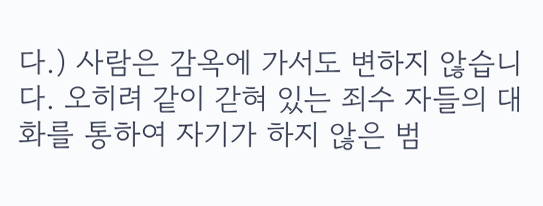다.) 사람은 감옥에 가서도 변하지 않습니다. 오히려 같이 갇혀 있는 죄수 자들의 대화를 통하여 자기가 하지 않은 범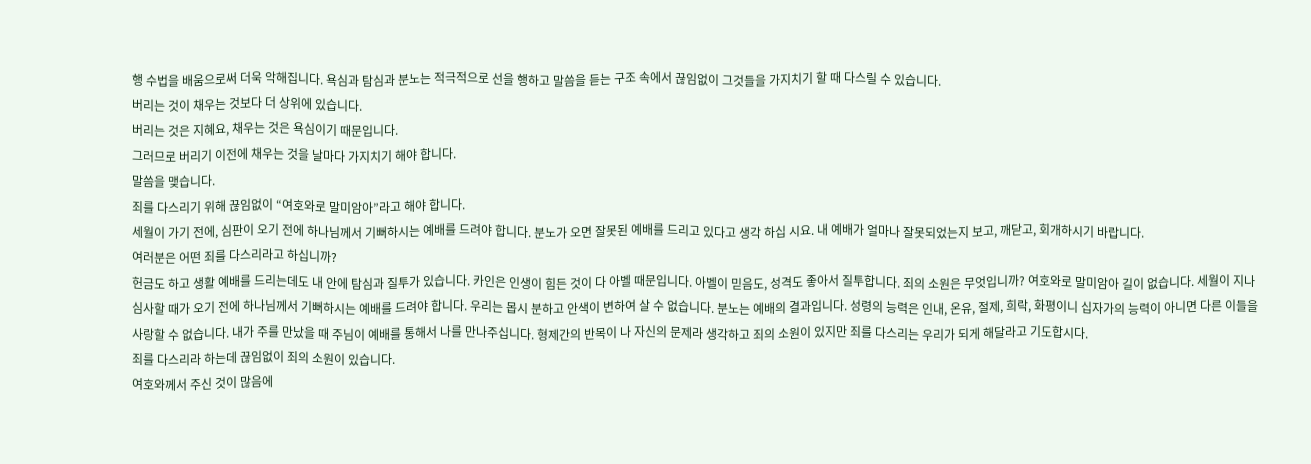행 수법을 배움으로써 더욱 악해집니다. 욕심과 탐심과 분노는 적극적으로 선을 행하고 말씀을 듣는 구조 속에서 끊임없이 그것들을 가지치기 할 때 다스릴 수 있습니다.
버리는 것이 채우는 것보다 더 상위에 있습니다.
버리는 것은 지혜요, 채우는 것은 욕심이기 때문입니다.
그러므로 버리기 이전에 채우는 것을 날마다 가지치기 해야 합니다.
말씀을 맺습니다.
죄를 다스리기 위해 끊임없이 “여호와로 말미암아”라고 해야 합니다.
세월이 가기 전에, 심판이 오기 전에 하나님께서 기뻐하시는 예배를 드려야 합니다. 분노가 오면 잘못된 예배를 드리고 있다고 생각 하십 시요. 내 예배가 얼마나 잘못되었는지 보고, 깨닫고, 회개하시기 바랍니다.
여러분은 어떤 죄를 다스리라고 하십니까?
헌금도 하고 생활 예배를 드리는데도 내 안에 탐심과 질투가 있습니다. 카인은 인생이 힘든 것이 다 아벨 때문입니다. 아벨이 믿음도, 성격도 좋아서 질투합니다. 죄의 소원은 무엇입니까? 여호와로 말미암아 길이 없습니다. 세월이 지나 심사할 때가 오기 전에 하나님께서 기뻐하시는 예배를 드려야 합니다. 우리는 몹시 분하고 안색이 변하여 살 수 없습니다. 분노는 예배의 결과입니다. 성령의 능력은 인내, 온유, 절제, 희락, 화평이니 십자가의 능력이 아니면 다른 이들을 사랑할 수 없습니다. 내가 주를 만났을 때 주님이 예배를 통해서 나를 만나주십니다. 형제간의 반목이 나 자신의 문제라 생각하고 죄의 소원이 있지만 죄를 다스리는 우리가 되게 해달라고 기도합시다.
죄를 다스리라 하는데 끊임없이 죄의 소원이 있습니다.
여호와께서 주신 것이 많음에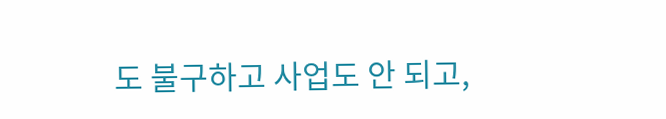도 불구하고 사업도 안 되고,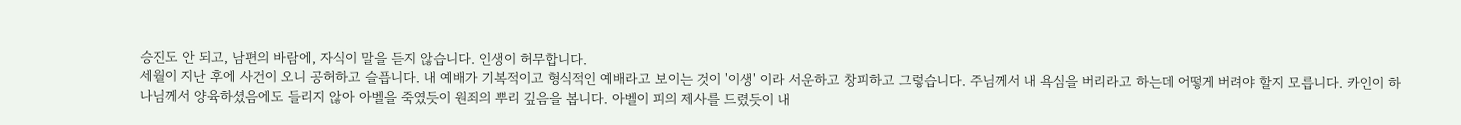승진도 안 되고, 남편의 바람에, 자식이 말을 듣지 않습니다. 인생이 허무합니다.
세월이 지난 후에 사건이 오니 공허하고 슬픕니다. 내 예배가 기복적이고 형식적인 예배라고 보이는 것이 '이생' 이라 서운하고 창피하고 그렇습니다. 주님께서 내 욕심을 버리라고 하는데 어떻게 버려야 할지 모릅니다. 카인이 하나님께서 양육하셨음에도 들리지 않아 아벨을 죽였듯이 원죄의 뿌리 깊음을 봅니다. 아벨이 피의 제사를 드렸듯이 내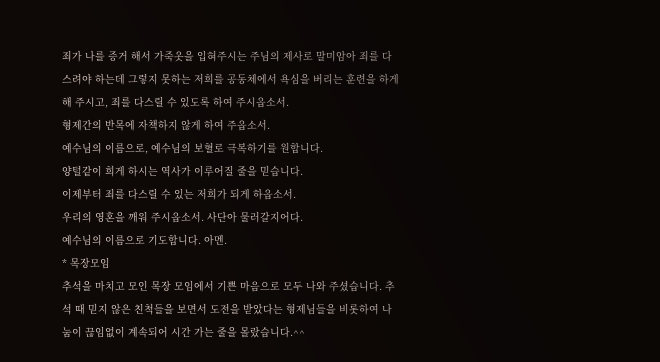죄가 나를 증거 해서 가죽옷을 입혀주시는 주님의 제사로 말미암아 죄를 다스려야 하는데 그렇지 못하는 저희를 공동체에서 욕심을 버리는 훈련을 하게 해 주시고, 죄를 다스릴 수 있도록 하여 주시옵소서.
형제간의 반목에 자책하지 않게 하여 주옵소서.
예수님의 이름으로, 예수님의 보혈로 극복하기를 원합니다.
양털같이 희게 하시는 역사가 이루어질 줄을 믿습니다.
이제부터 죄를 다스릴 수 있는 저희가 되게 하옵소서.
우리의 영혼을 깨워 주시옵소서. 사단아 물러갈지어다.
예수님의 이름으로 기도합니다. 아멘.
* 목장모임
추석을 마치고 모인 목장 모임에서 기쁜 마음으로 모두 나와 주셨습니다. 추석 때 믿지 않은 친척들을 보면서 도전을 받았다는 형제님들을 비롯하여 나눔이 끊임없이 계속되어 시간 가는 줄을 몰랐습니다.^^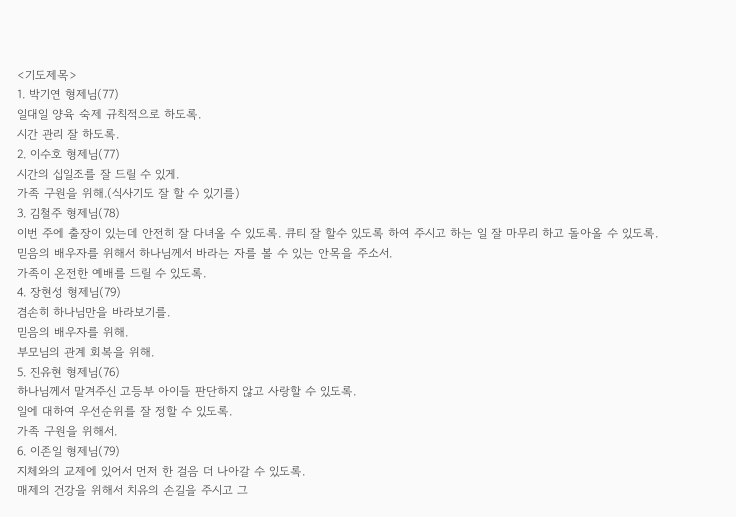<기도제목>
1. 박기연 형제님(77)
일대일 양육 숙제 규칙적으로 하도록.
시간 관리 잘 하도록.
2. 이수호 형제님(77)
시간의 십일조를 잘 드릴 수 있게.
가족 구원을 위해.(식사기도 잘 할 수 있기를)
3. 김철주 형제님(78)
이번 주에 출장이 있는데 안전히 잘 다녀올 수 있도록. 큐티 잘 할수 있도록 하여 주시고 하는 일 잘 마무리 하고 돌아올 수 있도록.
믿음의 배우자를 위해서 하나님께서 바라는 자를 볼 수 있는 안목을 주소서.
가족이 온전한 예배를 드릴 수 있도록.
4. 장현성 형제님(79)
겸손히 하나님만을 바라보기를.
믿음의 배우자를 위해.
부모님의 관계 회복을 위해.
5. 진유현 형제님(76)
하나님께서 맡겨주신 고등부 아이들 판단하지 않고 사랑할 수 있도록.
일에 대하여 우선순위를 잘 정할 수 있도록.
가족 구원을 위해서.
6. 이존일 형제님(79)
지체와의 교제에 있어서 먼저 한 걸음 더 나아갈 수 있도록.
매제의 건강을 위해서 치유의 손길을 주시고 그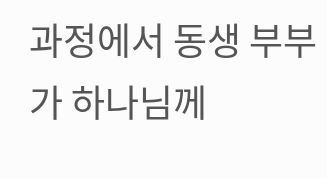과정에서 동생 부부가 하나님께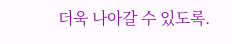더욱 나아갈 수 있도록.